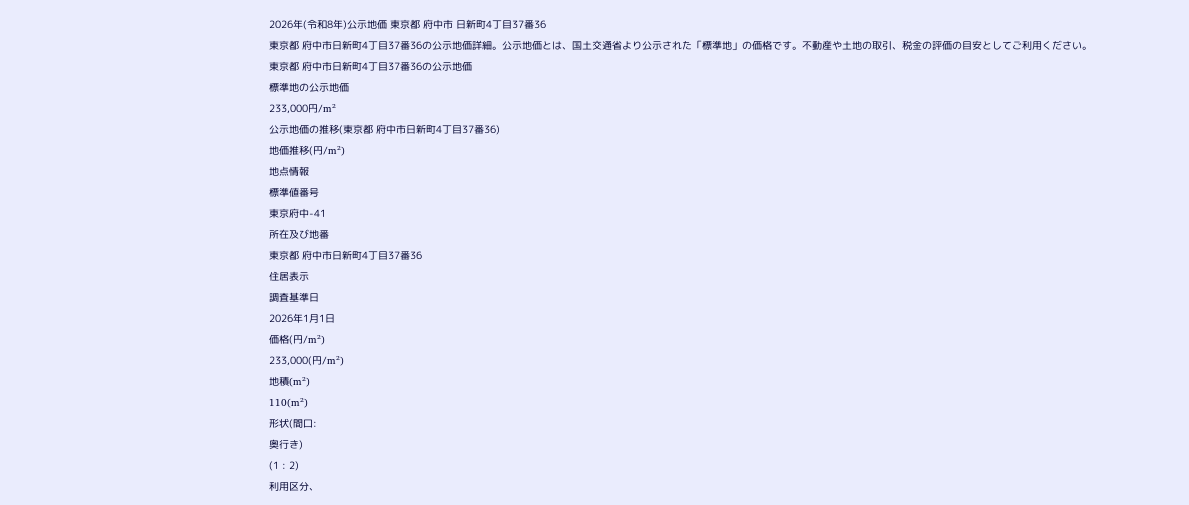2026年(令和8年)公示地価 東京都 府中市 日新町4丁目37番36
東京都 府中市日新町4丁目37番36の公示地価詳細。公示地価とは、国土交通省より公示された「標準地」の価格です。不動産や土地の取引、税金の評価の目安としてご利用ください。
東京都 府中市日新町4丁目37番36の公示地価
標準地の公示地価
233,000円/m²
公示地価の推移(東京都 府中市日新町4丁目37番36)
地価推移(円/m²)
地点情報
標準値番号
東京府中-41
所在及び地番
東京都 府中市日新町4丁目37番36
住居表示
調査基準日
2026年1月1日
価格(円/m²)
233,000(円/m²)
地積(m²)
110(m²)
形状(間口:
奥行き)
(1 : 2)
利用区分、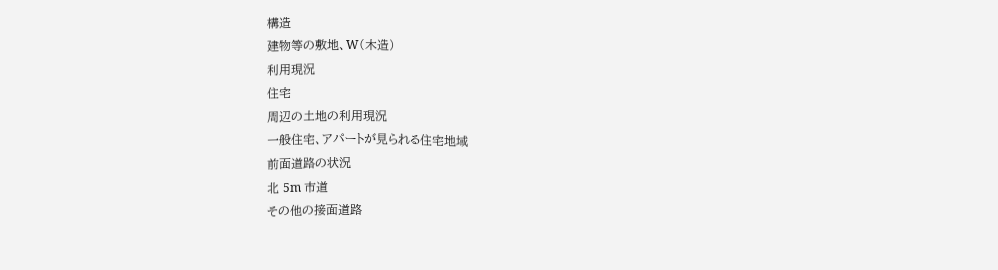構造
建物等の敷地、W(木造)
利用現況
住宅
周辺の土地の利用現況
一般住宅、アパートが見られる住宅地域
前面道路の状況
北 5m 市道
その他の接面道路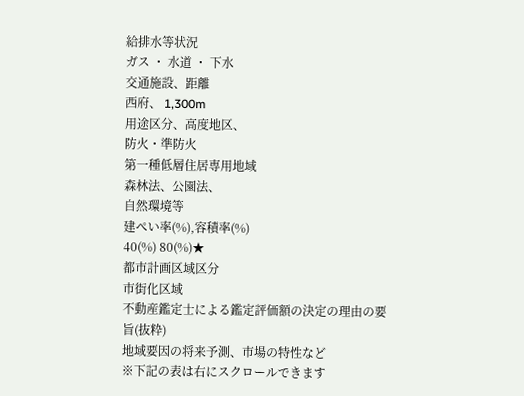給排水等状況
ガス ・ 水道 ・ 下水
交通施設、距離
西府、 1,300m
用途区分、高度地区、
防火・準防火
第一種低層住居専用地域
森林法、公園法、
自然環境等
建ぺい率(%),容積率(%)
40(%) 80(%)★
都市計画区域区分
市街化区域
不動産鑑定士による鑑定評価額の決定の理由の要旨(抜粋)
地域要因の将来予測、市場の特性など
※下記の表は右にスクロールできます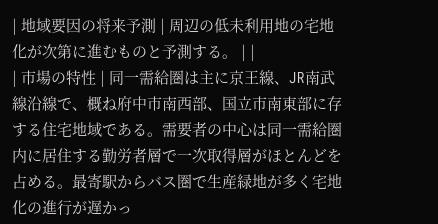| 地域要因の将来予測 | 周辺の低未利用地の宅地化が次第に進むものと予測する。 | |
| 市場の特性 | 同一需給圏は主に京王線、JR南武線沿線で、概ね府中市南西部、国立市南東部に存する住宅地域である。需要者の中心は同一需給圏内に居住する勤労者層で一次取得層がほとんどを占める。最寄駅からバス圏で生産緑地が多く宅地化の進行が遅かっ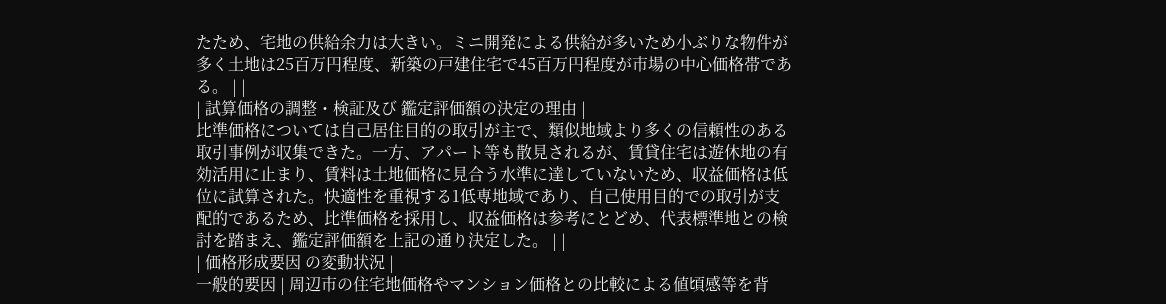たため、宅地の供給余力は大きい。ミニ開発による供給が多いため小ぶりな物件が多く土地は25百万円程度、新築の戸建住宅で45百万円程度が市場の中心価格帯である。 | |
| 試算価格の調整・検証及び 鑑定評価額の決定の理由 |
比準価格については自己居住目的の取引が主で、類似地域より多くの信頼性のある取引事例が収集できた。一方、アパート等も散見されるが、賃貸住宅は遊休地の有効活用に止まり、賃料は土地価格に見合う水準に達していないため、収益価格は低位に試算された。快適性を重視する1低専地域であり、自己使用目的での取引が支配的であるため、比準価格を採用し、収益価格は参考にとどめ、代表標準地との検討を踏まえ、鑑定評価額を上記の通り決定した。 | |
| 価格形成要因 の変動状況 |
一般的要因 | 周辺市の住宅地価格やマンション価格との比較による値頃感等を背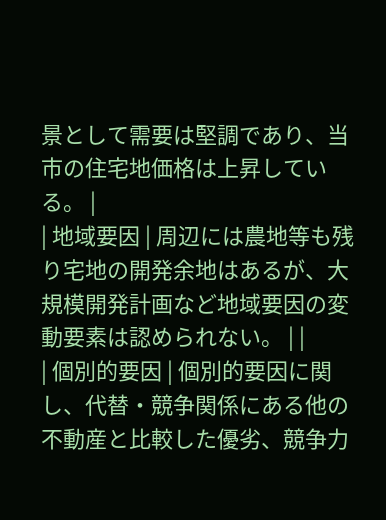景として需要は堅調であり、当市の住宅地価格は上昇している。 |
| 地域要因 | 周辺には農地等も残り宅地の開発余地はあるが、大規模開発計画など地域要因の変動要素は認められない。 | |
| 個別的要因 | 個別的要因に関し、代替・競争関係にある他の不動産と比較した優劣、競争力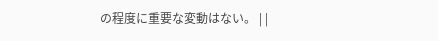の程度に重要な変動はない。 | |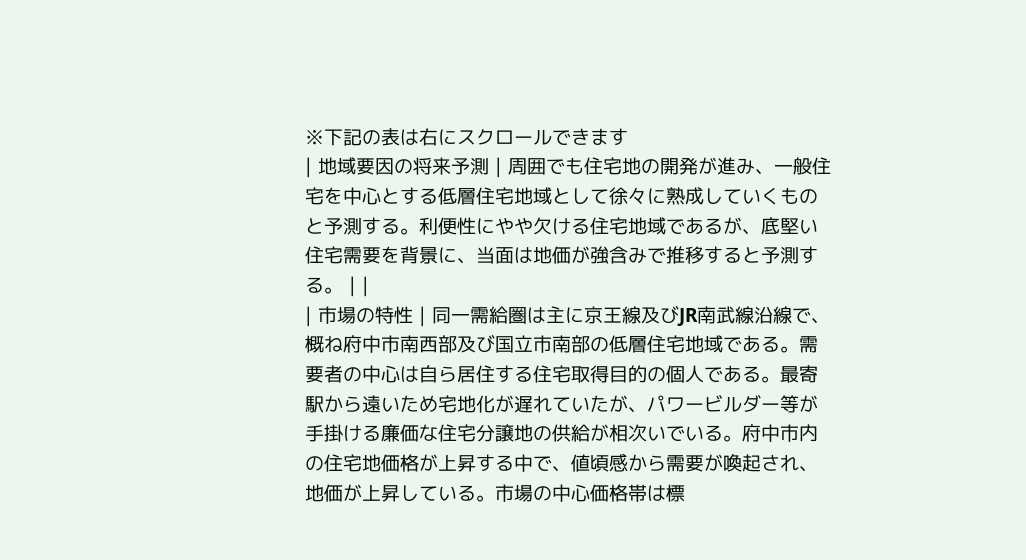※下記の表は右にスクロールできます
| 地域要因の将来予測 | 周囲でも住宅地の開発が進み、一般住宅を中心とする低層住宅地域として徐々に熟成していくものと予測する。利便性にやや欠ける住宅地域であるが、底堅い住宅需要を背景に、当面は地価が強含みで推移すると予測する。 | |
| 市場の特性 | 同一需給圏は主に京王線及びJR南武線沿線で、概ね府中市南西部及び国立市南部の低層住宅地域である。需要者の中心は自ら居住する住宅取得目的の個人である。最寄駅から遠いため宅地化が遅れていたが、パワービルダー等が手掛ける廉価な住宅分譲地の供給が相次いでいる。府中市内の住宅地価格が上昇する中で、値頃感から需要が喚起され、地価が上昇している。市場の中心価格帯は標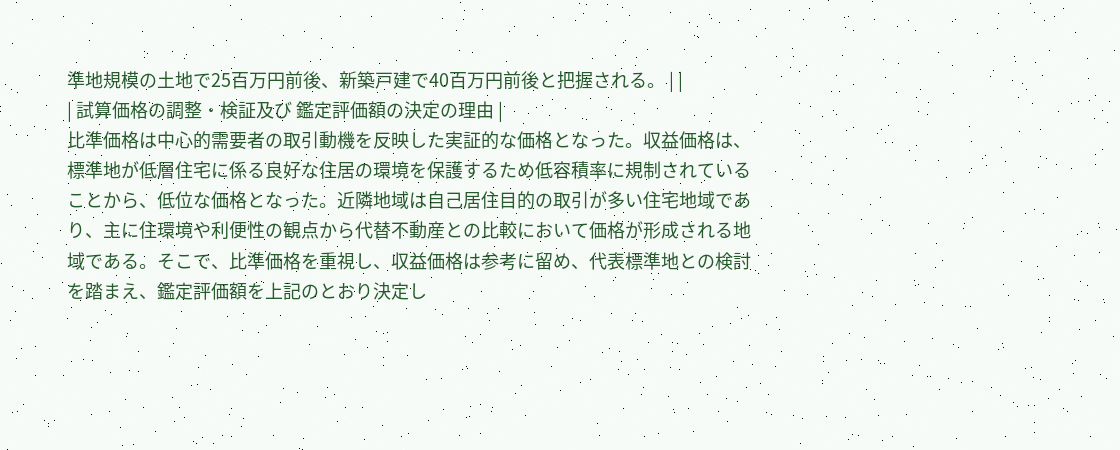準地規模の土地で25百万円前後、新築戸建で40百万円前後と把握される。 | |
| 試算価格の調整・検証及び 鑑定評価額の決定の理由 |
比準価格は中心的需要者の取引動機を反映した実証的な価格となった。収益価格は、標準地が低層住宅に係る良好な住居の環境を保護するため低容積率に規制されていることから、低位な価格となった。近隣地域は自己居住目的の取引が多い住宅地域であり、主に住環境や利便性の観点から代替不動産との比較において価格が形成される地域である。そこで、比準価格を重視し、収益価格は参考に留め、代表標準地との検討を踏まえ、鑑定評価額を上記のとおり決定し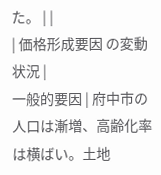た。 | |
| 価格形成要因 の変動状況 |
一般的要因 | 府中市の人口は漸増、高齢化率は横ばい。土地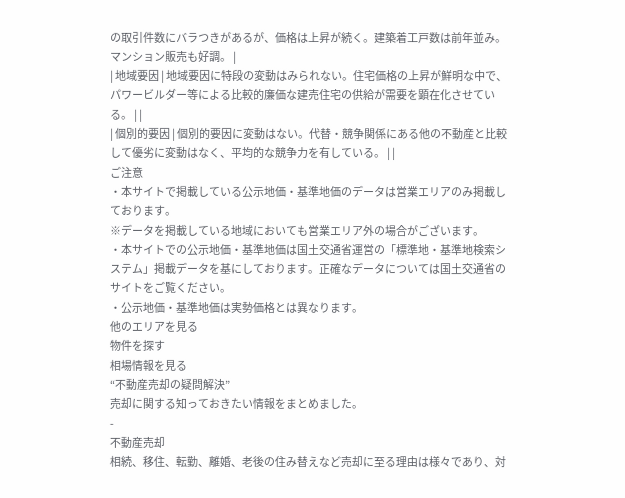の取引件数にバラつきがあるが、価格は上昇が続く。建築着工戸数は前年並み。マンション販売も好調。 |
| 地域要因 | 地域要因に特段の変動はみられない。住宅価格の上昇が鮮明な中で、パワービルダー等による比較的廉価な建売住宅の供給が需要を顕在化させている。 | |
| 個別的要因 | 個別的要因に変動はない。代替・競争関係にある他の不動産と比較して優劣に変動はなく、平均的な競争力を有している。 | |
ご注意
・本サイトで掲載している公示地価・基準地価のデータは営業エリアのみ掲載しております。
※データを掲載している地域においても営業エリア外の場合がございます。
・本サイトでの公示地価・基準地価は国土交通省運営の「標準地・基準地検索システム」掲載データを基にしております。正確なデータについては国土交通省のサイトをご覧ください。
・公示地価・基準地価は実勢価格とは異なります。
他のエリアを見る
物件を探す
相場情報を見る
“不動産売却の疑問解決”
売却に関する知っておきたい情報をまとめました。
-
不動産売却
相続、移住、転勤、離婚、老後の住み替えなど売却に至る理由は様々であり、対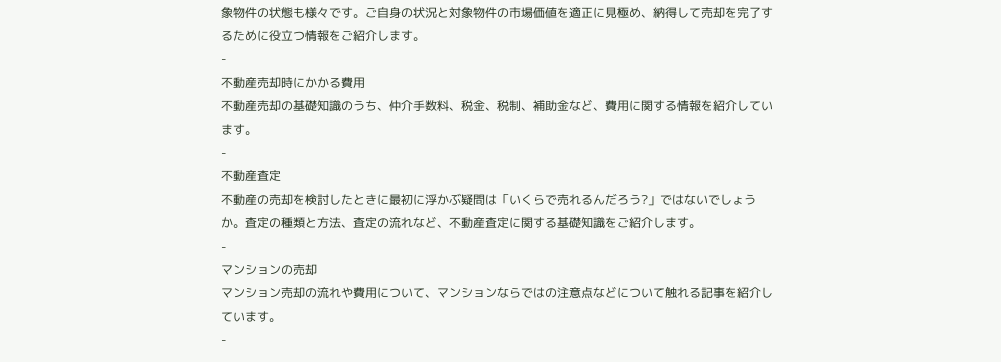象物件の状態も様々です。ご自身の状況と対象物件の市場価値を適正に見極め、納得して売却を完了するために役立つ情報をご紹介します。
-
不動産売却時にかかる費用
不動産売却の基礎知識のうち、仲介手数料、税金、税制、補助金など、費用に関する情報を紹介しています。
-
不動産査定
不動産の売却を検討したときに最初に浮かぶ疑問は「いくらで売れるんだろう?」ではないでしょうか。査定の種類と方法、査定の流れなど、不動産査定に関する基礎知識をご紹介します。
-
マンションの売却
マンション売却の流れや費用について、マンションならではの注意点などについて触れる記事を紹介しています。
-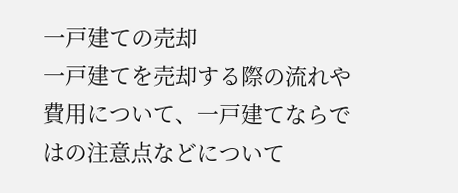一戸建ての売却
一戸建てを売却する際の流れや費用について、一戸建てならではの注意点などについて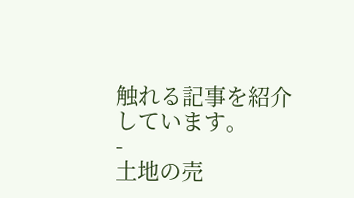触れる記事を紹介しています。
-
土地の売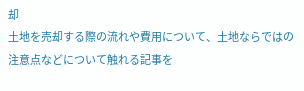却
土地を売却する際の流れや費用について、土地ならではの注意点などについて触れる記事を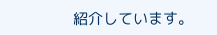紹介しています。